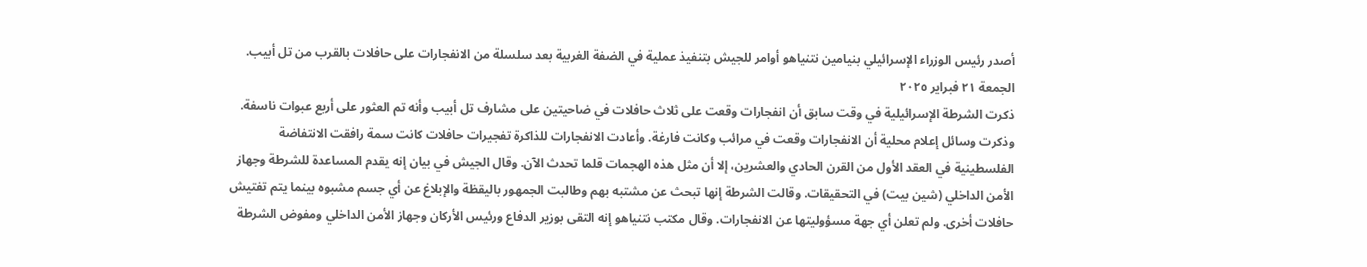أصدر رئيس الوزراء الإسرائيلي بنيامين نتنياهو أوامر للجيش بتنفيذ عملية في الضفة الغربية بعد سلسلة من الانفجارات على حافلات بالقرب من تل أبيب.
الجمعة ٢١ فبراير ٢٠٢٥
ذكرت الشرطة الإسرائيلية في وقت سابق أن انفجارات وقعت على ثلاث حافلات في ضاحيتين على مشارف تل أبيب وأنه تم العثور على أربع عبوات ناسفة. وذكرت وسائل إعلام محلية أن الانفجارات وقعت في مرائب وكانت فارغة. وأعادت الانفجارات للذاكرة تفجيرات حافلات كانت سمة رافقت الانتفاضة الفلسطينية في العقد الأول من القرن الحادي والعشرين، إلا أن مثل هذه الهجمات قلما تحدث الآن. وقال الجيش في بيان إنه يقدم المساعدة للشرطة وجهاز الأمن الداخلي (شين بيت) في التحقيقات. وقالت الشرطة إنها تبحث عن مشتبه بهم وطالبت الجمهور باليقظة والإبلاغ عن أي جسم مشبوه بينما يتم تفتيش حافلات أخرى. ولم تعلن أي جهة مسؤوليتها عن الانفجارات. وقال مكتب نتنياهو إنه التقى بوزير الدفاع ورئيس الأركان وجهاز الأمن الداخلي ومفوض الشرطة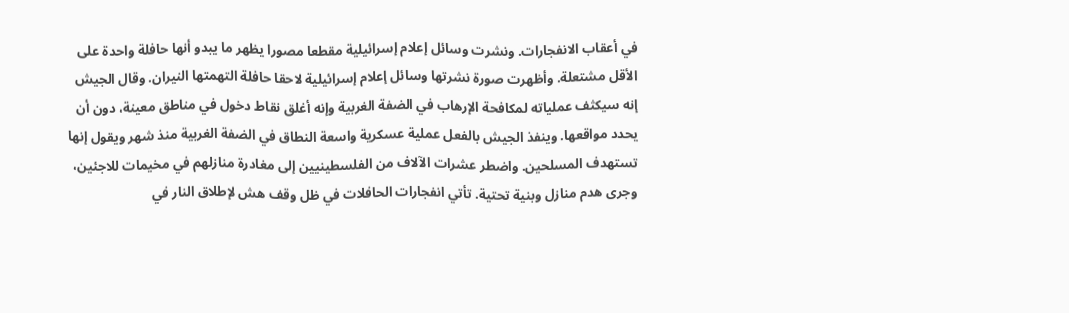في أعقاب الانفجارات. ونشرت وسائل إعلام إسرائيلية مقطعا مصورا يظهر ما يبدو أنها حافلة واحدة على الأقل مشتعلة. وأظهرت صورة نشرتها وسائل إعلام إسرائيلية لاحقا حافلة التهمتها النيران. وقال الجيش إنه سيكثف عملياته لمكافحة الإرهاب في الضفة الغربية وإنه أغلق نقاط دخول في مناطق معينة، دون أن يحدد مواقعها. وينفذ الجيش بالفعل عملية عسكرية واسعة النطاق في الضفة الغربية منذ شهر ويقول إنها تستهدف المسلحين. واضطر عشرات الآلاف من الفلسطينيين إلى مغادرة منازلهم في مخيمات للاجئين، وجرى هدم منازل وبنية تحتية. تأتي انفجارات الحافلات في ظل وقف هش لإطلاق النار في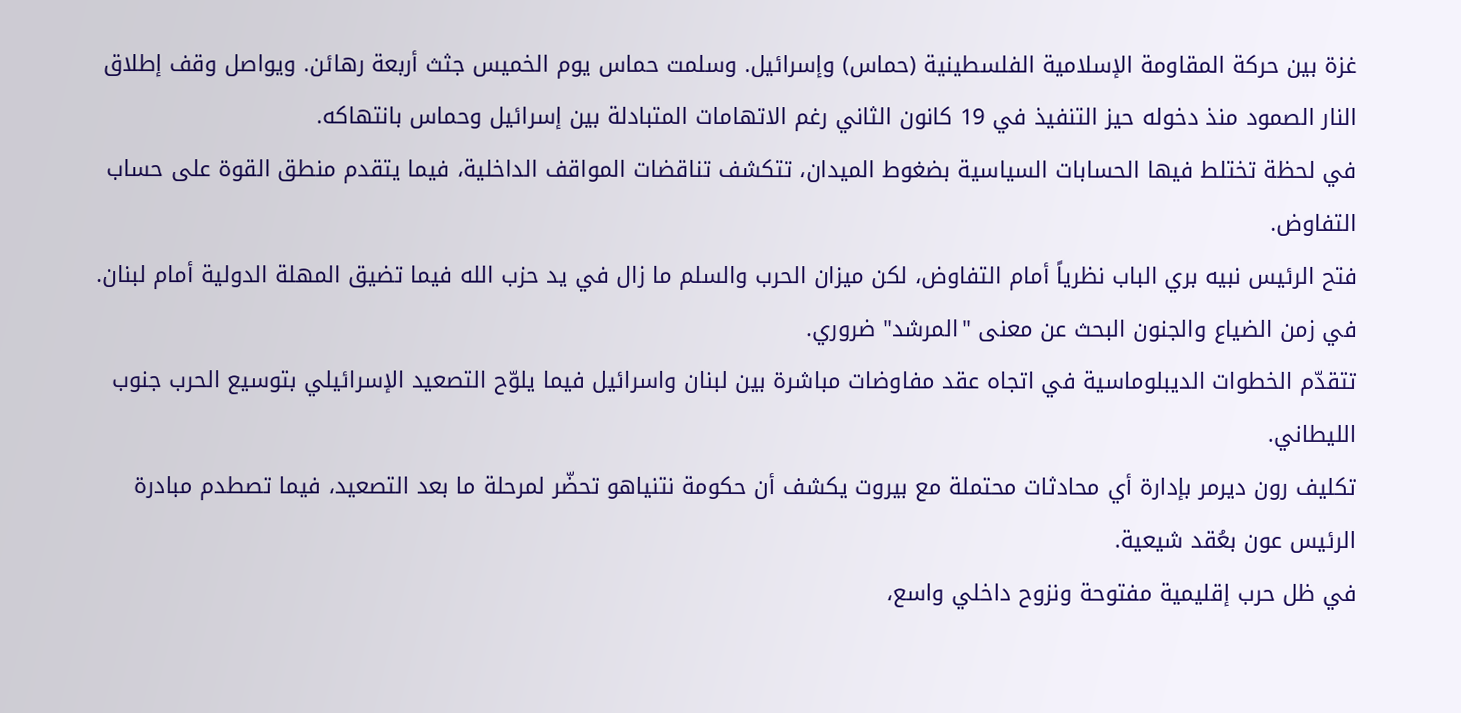غزة بين حركة المقاومة الإسلامية الفلسطينية (حماس) وإسرائيل. وسلمت حماس يوم الخميس جثث أربعة رهائن. ويواصل وقف إطلاق النار الصمود منذ دخوله حيز التنفيذ في 19 كانون الثاني رغم الاتهامات المتبادلة بين إسرائيل وحماس بانتهاكه.
في لحظة تختلط فيها الحسابات السياسية بضغوط الميدان، تتكشف تناقضات المواقف الداخلية، فيما يتقدم منطق القوة على حساب التفاوض.
فتح الرئيس نبيه بري الباب نظرياً أمام التفاوض، لكن ميزان الحرب والسلم ما زال في يد حزب الله فيما تضيق المهلة الدولية أمام لبنان.
في زمن الضياع والجنون البحث عن معنى "المرشد" ضروري.
تتقدّم الخطوات الديبلوماسية في اتجاه عقد مفاوضات مباشرة بين لبنان واسرائيل فيما يلوّح التصعيد الإسرائيلي بتوسيع الحرب جنوب الليطاني.
تكليف رون ديرمر بإدارة أي محادثات محتملة مع بيروت يكشف أن حكومة نتنياهو تحضّر لمرحلة ما بعد التصعيد، فيما تصطدم مبادرة الرئيس عون بعُقد شيعية.
في ظل حرب إقليمية مفتوحة ونزوح داخلي واسع،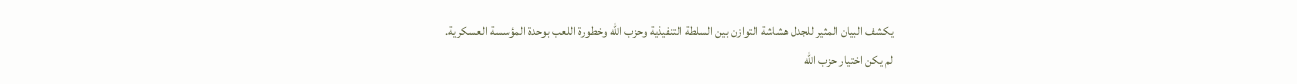يكشف البيان المثير للجدل هشاشة التوازن بين السلطة التنفيذية وحزب الله وخطورة اللعب بوحدة المؤسسة العسكرية.
لم يكن اختيار حزب الله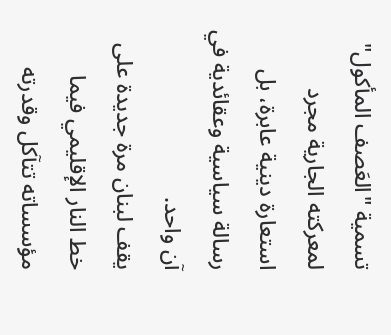تسمية "العَصف المأكول" لمعركته الجارية مجرد استعارة دينية عابرة، بل رسالة سياسية وعقائدية في آن واحد.
يقف لبنان مرة جديدة على خط النار الإقليمي فيما مؤسساته تتآكل وقدرته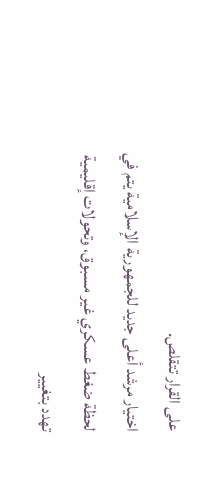على القرار تتقلص.
اختيار مرشد أعلى جديد للجمهورية الإسلامية يتم في لحظة ضغط عسكري غير مسبوق، وتحولات إقليمية تهدد بتغيير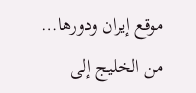موقع إيران ودورها… من الخليج إلى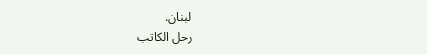لبنان.
رحل الكاتب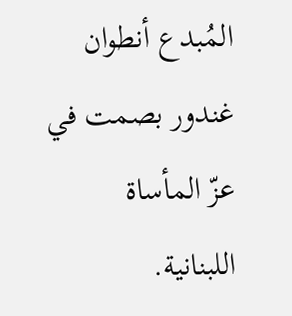المُبدع أنطوان غندور بصمت في عزّ المأساة اللبنانية.